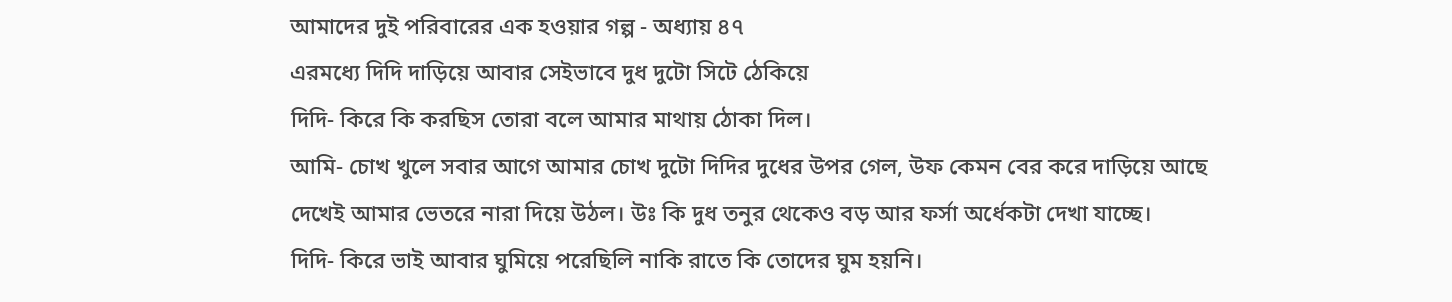আমাদের দুই পরিবারের এক হওয়ার গল্প - অধ্যায় ৪৭
এরমধ্যে দিদি দাড়িয়ে আবার সেইভাবে দুধ দুটো সিটে ঠেকিয়ে
দিদি- কিরে কি করছিস তোরা বলে আমার মাথায় ঠোকা দিল।
আমি- চোখ খুলে সবার আগে আমার চোখ দুটো দিদির দুধের উপর গেল, উফ কেমন বের করে দাড়িয়ে আছে দেখেই আমার ভেতরে নারা দিয়ে উঠল। উঃ কি দুধ তনুর থেকেও বড় আর ফর্সা অর্ধেকটা দেখা যাচ্ছে।
দিদি- কিরে ভাই আবার ঘুমিয়ে পরেছিলি নাকি রাতে কি তোদের ঘুম হয়নি।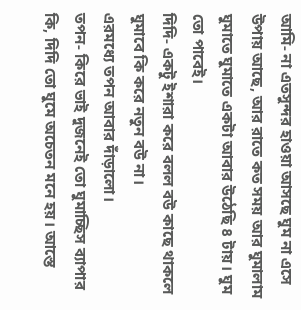আমি- না এতসুন্দর হাওয়া আসছে ঘুম না এসে উপায় আছে, আর রাতে কত সময় আর ঘুমালাম ঘুমাতে ঘুমাতে একটা আবার উঠেছি ৪ টায়। ঘুম তো পাবেই।
দিদি- একটু ইশারা করে বলল বউ কাছে থাকলে ঘুমাবে কি করে নতুন বউ না।
এরমধ্যে তপন আবার দাঁড়ালো।
তপন- কিরে ভাই দুজনেই তো ঘুমাচ্ছিস ব্যাপার কি, দিদি তো ঘুমে অচেতন মনে হয়। আস্তে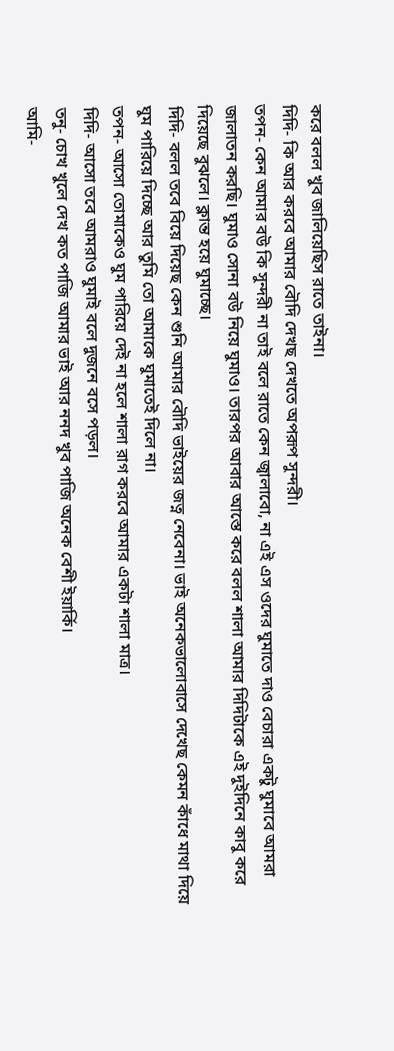করে বলল খুব জালিয়েছিস রাতে তাইনা।
দিদি- কি আর করবে আমার বৌদি দেখছ দেখতে অপরূপ সুন্দরী।
তপন- কেন আমার বউ কি সুন্দরী না তাই বলে রাতে কেন জ্বালাবো, না এই এস ওদের ঘুমাতে দাও বেচারা একটু ঘুমাবে আমরা জালাতন করছি। ঘুমাও সোনা বউ নিয়ে ঘুমাও। তারপর আবার আস্তে করে বলল শালা আমার দিদিটাকে এই দুইদিনে কাবু করে দিয়েছে বুঝলে। ক্লান্ত হয়ে ঘুমাচ্ছে।
দিদি- বলল তবে বিয়ে দিয়েছ কেন শুনি আমার বৌদি ভাইয়ের জত্ন নেবেনা। ভাই অনেকভালোবাসে দেখেছ কেমন কাঁধে মাথা দিয়ে ঘুম পারিয়ে দিচ্ছে আর তুমি তো আমাকে ঘুমাতেই দিলে না।
তপন- আসো তোমাকেও ঘুম পারিয়ে দেই না হলে শালা রাগ করবে আমার একটা শালা মাত্র।
দিদি- আসো তবে আমরাও ঘুমাই বলে দুজনে বসে পড়ল।
তনু- চোখ খুলে দেখ কত পাজি আমার ভাই আর ননদ খুব পাজি অনেক বেশী ইয়ার্কি।
আমি-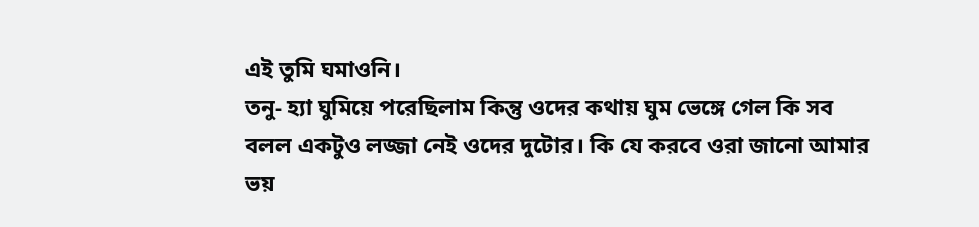এই তুমি ঘমাওনি।
তনু- হ্যা ঘুমিয়ে পরেছিলাম কিন্তু ওদের কথায় ঘুম ভেঙ্গে গেল কি সব বলল একটুও লজ্জা নেই ওদের দুটোর। কি যে করবে ওরা জানো আমার ভয়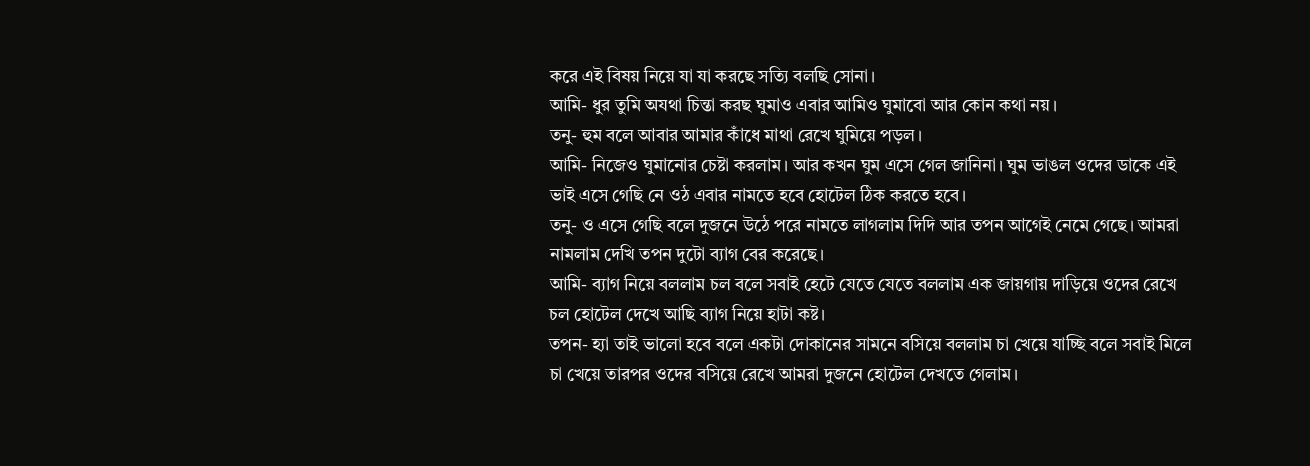করে এই বিষয় নিয়ে যা যা করছে সত্যি বলছি সোনা।
আমি- ধুর তুমি অযথা চিন্তা করছ ঘুমাও এবার আমিও ঘুমাবো আর কোন কথা নয়।
তনু- হুম বলে আবার আমার কাঁধে মাথা রেখে ঘুমিয়ে পড়ল।
আমি- নিজেও ঘুমানোর চেষ্টা করলাম। আর কখন ঘুম এসে গেল জানিনা। ঘুম ভাঙল ওদের ডাকে এই ভাই এসে গেছি নে ওঠ এবার নামতে হবে হোটেল ঠিক করতে হবে।
তনু- ও এসে গেছি বলে দুজনে উঠে পরে নামতে লাগলাম দিদি আর তপন আগেই নেমে গেছে। আমরা নামলাম দেখি তপন দুটো ব্যাগ বের করেছে।
আমি- ব্যাগ নিয়ে বললাম চল বলে সবাই হেটে যেতে যেতে বললাম এক জায়গায় দাড়িয়ে ওদের রেখে চল হোটেল দেখে আছি ব্যাগ নিয়ে হাটা কষ্ট।
তপন- হ্যা তাই ভালো হবে বলে একটা দোকানের সামনে বসিয়ে বললাম চা খেয়ে যাচ্ছি বলে সবাই মিলে চা খেয়ে তারপর ওদের বসিয়ে রেখে আমরা দুজনে হোটেল দেখতে গেলাম।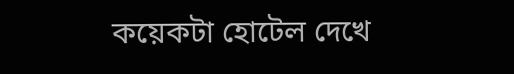কয়েকটা হোটেল দেখে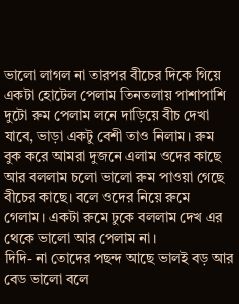ভালো লাগল না তারপর বীচের দিকে গিয়ে একটা হোটেল পেলাম তিনতলায় পাশাপাশি দুটো রুম পেলাম লনে দাড়িয়ে বীচ দেখা যাবে, ভাড়া একটু বেশী তাও নিলাম। রুম বুক করে আমরা দুজনে এলাম ওদের কাছে আর বললাম চলো ভালো রুম পাওয়া গেছে বীচের কাছে। বলে ওদের নিয়ে রুমে গেলাম। একটা রুমে ঢুকে বললাম দেখ এর থেকে ভালো আর পেলাম না।
দিদি- না তোদের পছন্দ আছে ভালই বড় আর বেড ভালো বলে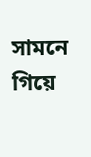সামনে গিয়ে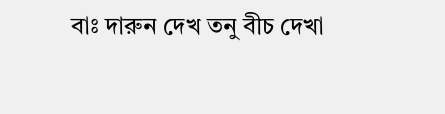বাঃ দারুন দেখ তনু বীচ দেখা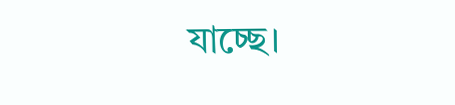যাচ্ছে।